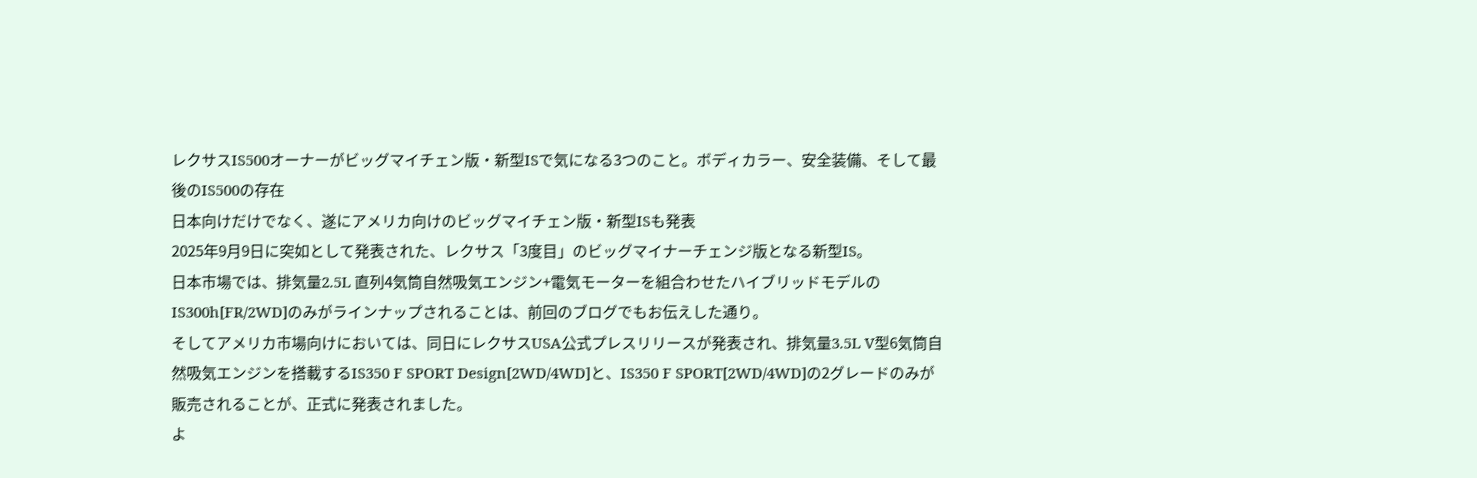レクサスIS500オーナーがビッグマイチェン版・新型ISで気になる3つのこと。ボディカラー、安全装備、そして最後のIS500の存在
日本向けだけでなく、遂にアメリカ向けのビッグマイチェン版・新型ISも発表
2025年9月9日に突如として発表された、レクサス「3度目」のビッグマイナーチェンジ版となる新型IS。
日本市場では、排気量2.5L 直列4気筒自然吸気エンジン+電気モーターを組合わせたハイブリッドモデルのIS300h[FR/2WD]のみがラインナップされることは、前回のブログでもお伝えした通り。
そしてアメリカ市場向けにおいては、同日にレクサスUSA公式プレスリリースが発表され、排気量3.5L V型6気筒自然吸気エンジンを搭載するIS350 F SPORT Design[2WD/4WD]と、IS350 F SPORT[2WD/4WD]の2グレードのみが販売されることが、正式に発表されました。
よ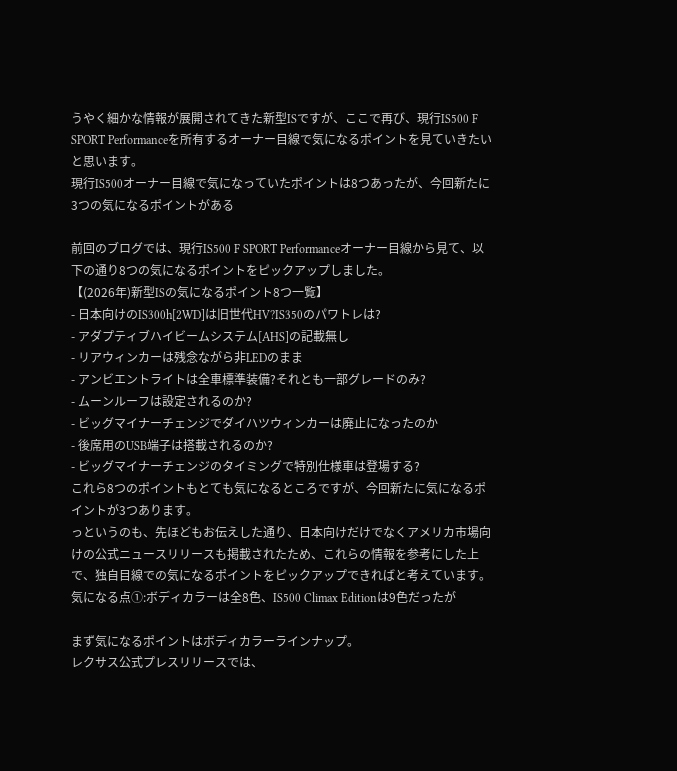うやく細かな情報が展開されてきた新型ISですが、ここで再び、現行IS500 F SPORT Performanceを所有するオーナー目線で気になるポイントを見ていきたいと思います。
現行IS500オーナー目線で気になっていたポイントは8つあったが、今回新たに3つの気になるポイントがある

前回のブログでは、現行IS500 F SPORT Performanceオーナー目線から見て、以下の通り8つの気になるポイントをピックアップしました。
【(2026年)新型ISの気になるポイント8つ一覧】
- 日本向けのIS300h[2WD]は旧世代HV?IS350のパワトレは?
- アダプティブハイビームシステム[AHS]の記載無し
- リアウィンカーは残念ながら非LEDのまま
- アンビエントライトは全車標準装備?それとも一部グレードのみ?
- ムーンルーフは設定されるのか?
- ビッグマイナーチェンジでダイハツウィンカーは廃止になったのか
- 後席用のUSB端子は搭載されるのか?
- ビッグマイナーチェンジのタイミングで特別仕様車は登場する?
これら8つのポイントもとても気になるところですが、今回新たに気になるポイントが3つあります。
っというのも、先ほどもお伝えした通り、日本向けだけでなくアメリカ市場向けの公式ニュースリリースも掲載されたため、これらの情報を参考にした上で、独自目線での気になるポイントをピックアップできればと考えています。
気になる点➀:ボディカラーは全8色、IS500 Climax Editionは9色だったが

まず気になるポイントはボディカラーラインナップ。
レクサス公式プレスリリースでは、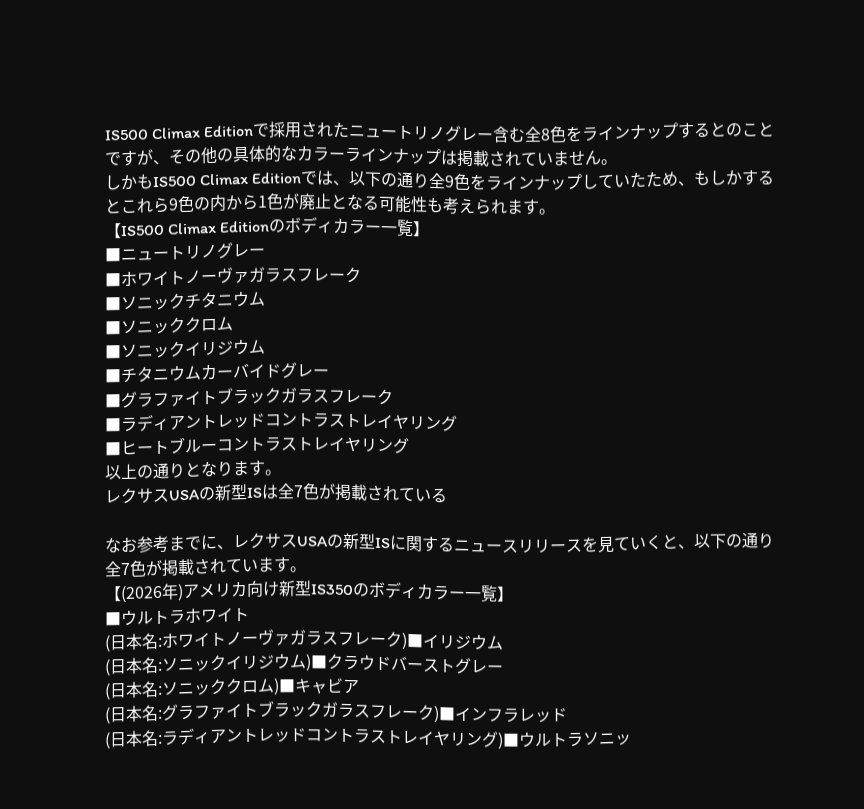IS500 Climax Editionで採用されたニュートリノグレー含む全8色をラインナップするとのことですが、その他の具体的なカラーラインナップは掲載されていません。
しかもIS500 Climax Editionでは、以下の通り全9色をラインナップしていたため、もしかするとこれら9色の内から1色が廃止となる可能性も考えられます。
【IS500 Climax Editionのボディカラー一覧】
■ニュートリノグレー
■ホワイトノーヴァガラスフレーク
■ソニックチタニウム
■ソニッククロム
■ソニックイリジウム
■チタニウムカーバイドグレー
■グラファイトブラックガラスフレーク
■ラディアントレッドコントラストレイヤリング
■ヒートブルーコントラストレイヤリング
以上の通りとなります。
レクサスUSAの新型ISは全7色が掲載されている

なお参考までに、レクサスUSAの新型ISに関するニュースリリースを見ていくと、以下の通り全7色が掲載されています。
【(2026年)アメリカ向け新型IS350のボディカラー一覧】
■ウルトラホワイト
(日本名:ホワイトノーヴァガラスフレーク)■イリジウム
(日本名:ソニックイリジウム)■クラウドバーストグレー
(日本名:ソニッククロム)■キャビア
(日本名:グラファイトブラックガラスフレーク)■インフラレッド
(日本名:ラディアントレッドコントラストレイヤリング)■ウルトラソニッ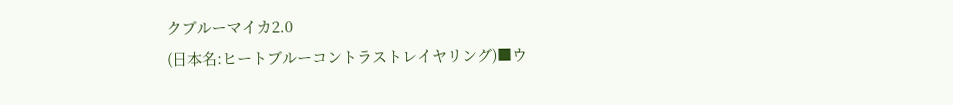クブルーマイカ2.0
(日本名:ヒートブルーコントラストレイヤリング)■ウ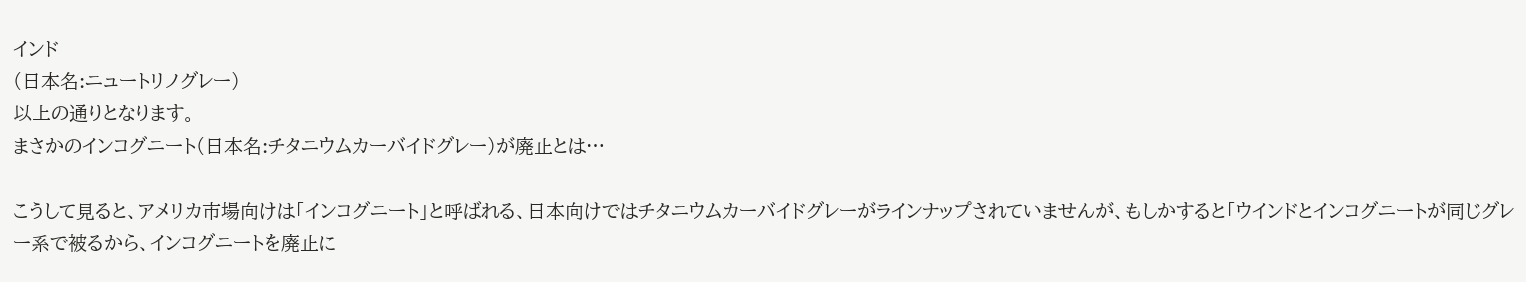インド
(日本名:ニュートリノグレー)
以上の通りとなります。
まさかのインコグニート(日本名:チタニウムカーバイドグレー)が廃止とは…

こうして見ると、アメリカ市場向けは「インコグニート」と呼ばれる、日本向けではチタニウムカーバイドグレーがラインナップされていませんが、もしかすると「ウインドとインコグニートが同じグレー系で被るから、インコグニートを廃止に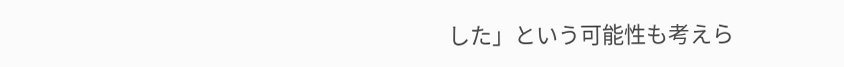した」という可能性も考えら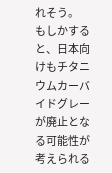れそう。
もしかすると、日本向けもチタニウムカーバイドグレーが廃止となる可能性が考えられる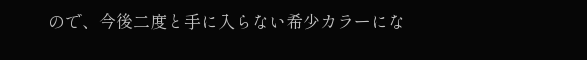ので、今後二度と手に入らない希少カラーにな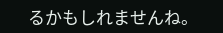るかもしれませんね。